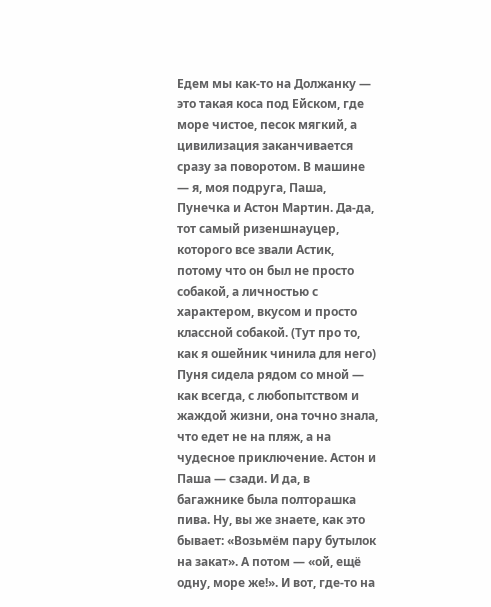Едем мы как-то на Должанку — это такая коса под Ейском, где море чистое, песок мягкий, а цивилизация заканчивается сразу за поворотом. В машине — я, моя подруга, Паша, Пунечка и Астон Мартин. Да-да, тот самый ризеншнауцер, которого все звали Астик, потому что он был не просто собакой, а личностью с характером, вкусом и просто классной собакой. (Тут про то, как я ошейник чинила для него) Пуня сидела рядом со мной — как всегда, с любопытством и жаждой жизни, она точно знала, что едет не на пляж, а на чудесное приключение. Астон и Паша — сзади. И да, в багажнике была полторашка пива. Ну, вы же знаете, как это бывает: «Возьмём пару бутылок на закат». А потом — «ой, ещё одну, море же!». И вот, где-то на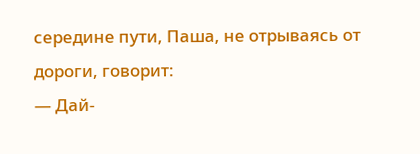середине пути, Паша, не отрываясь от дороги, говорит:
— Дай-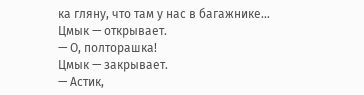ка гляну, что там у нас в багажнике…
Цмык — открывает.
— О, полторашка!
Цмык — закрывает.
— Астик,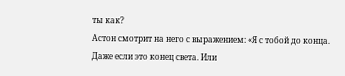ты как?
Астон смотрит на него с выражением: «Я с тобой до конца. Даже если это конец света. Или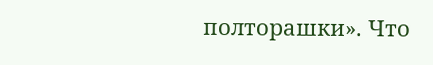полторашки». Что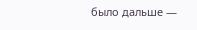было дальше —